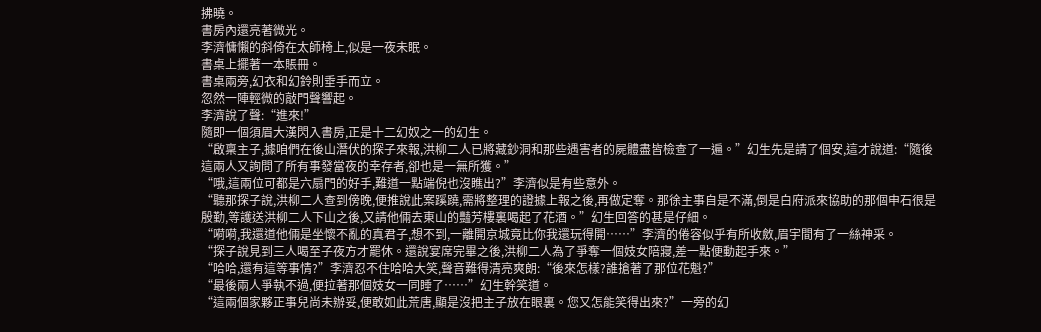拂曉。
書房內還亮著微光。
李濟慵懶的斜倚在太師椅上,似是一夜未眠。
書桌上擺著一本賬冊。
書桌兩旁,幻衣和幻鈴則垂手而立。
忽然一陣輕微的敲門聲響起。
李濟說了聲:“進來!”
隨即一個須眉大漢閃入書房,正是十二幻奴之一的幻生。
“啟稟主子,據咱們在後山潛伏的探子來報,洪柳二人已將藏鈔洞和那些遇害者的屍體盡皆檢查了一遍。”幻生先是請了個安,這才說道:“隨後這兩人又詢問了所有事發當夜的幸存者,卻也是一無所獲。”
“哦,這兩位可都是六扇門的好手,難道一點端倪也沒瞧出?”李濟似是有些意外。
“聽那探子說,洪柳二人查到傍晚,便推說此案蹊蹺,需將整理的證據上報之後,再做定奪。那徐主事自是不滿,倒是白府派來協助的那個申石很是殷勤,等護送洪柳二人下山之後,又請他倆去東山的豔芳樓裏喝起了花酒。”幻生回答的甚是仔細。
“嗬嗬,我還道他倆是坐懷不亂的真君子,想不到,一離開京城竟比你我還玩得開……”李濟的倦容似乎有所收斂,眉宇間有了一絲神采。
“探子說見到三人喝至子夜方才罷休。還說宴席完畢之後,洪柳二人為了爭奪一個妓女陪寢,差一點便動起手來。”
“哈哈,還有這等事情?”李濟忍不住哈哈大笑,聲音難得清亮爽朗:“後來怎樣?誰搶著了那位花魁?”
“最後兩人爭執不過,便拉著那個妓女一同睡了……”幻生幹笑道。
“這兩個家夥正事兒尚未辦妥,便敢如此荒唐,顯是沒把主子放在眼裏。您又怎能笑得出來?”一旁的幻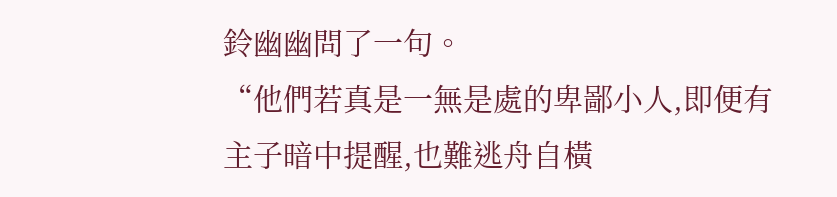鈴幽幽問了一句。
“他們若真是一無是處的卑鄙小人,即便有主子暗中提醒,也難逃舟自橫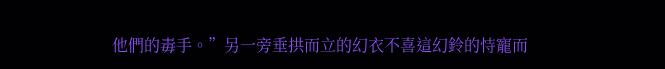他們的毒手。”另一旁垂拱而立的幻衣不喜這幻鈴的恃寵而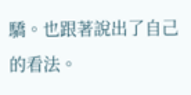驕。也跟著說出了自己的看法。